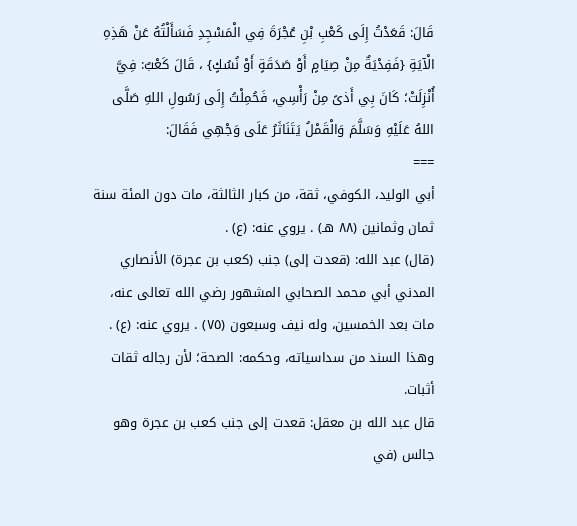قَالَ: قَعَدْتُ إِلَى كَعْبِ بْنِ عُجْرَةَ فِي الْمَسْجِدِ فَسَأَلْتُهُ عَنْ هَذِهِ الْآيَةِ {فَفِدْيَةٌ مِنْ صِيَامٍ أَوْ صَدَقَةٍ أَوْ نُسُكٍ} ، قَالَ كَعْبٌ: فِيَّ أُنْزِلَتْ؛ كَانَ بِي أَذىً مِنْ رَأْسِي، فَحُمِلْتُ إِلَى رَسُولِ اللهِ صَلَّى اللهُ عَلَيْهِ وَسَلَّمَ وَالْقَمْلُ يَتَنَاثَرُ عَلَى وَجْهِي فَقَالَ:
===
أبي الوليد، الكوفي، ثقة، من كبار الثالثة، مات دون المئة سنة ثمان وثمانين (٨٨ هـ) . يروي عنه: (ع) .
(قال) عبد الله: (قعدت إلى) جنب (كعب بن عجرة) الأنصاري المدني أبي محمد الصحابي المشهور رضي الله تعالى عنه، مات بعد الخمسين، وله نيف وسبعون (٧٥) . يروي عنه: (ع) .
وهذا السند من سداسياته، وحكمه: الصحة؛ لأن رجاله ثقات أثبات.
قال عبد الله بن معقل: قعدت إلى جنب كعب بن عجرة وهو جالس (في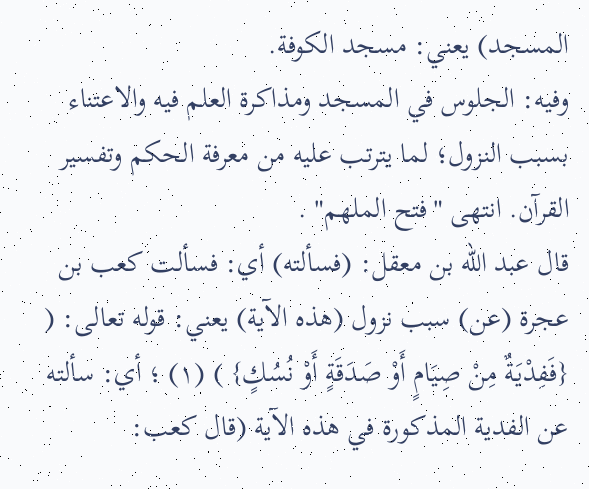المسجد) يعني: مسجد الكوفة.
وفيه: الجلوس في المسجد ومذاكرة العلم فيه والاعتناء بسبب النزول؛ لما يترتب عليه من معرفة الحكم وتفسير القرآن. انتهى "فتح الملهم" .
قال عبد الله بن معقل: (فسألته) أي: فسألت كعب بن عجرة (عن) سبب نزول (هذه الآية) يعني: قوله تعالى: ( {فَفِدْيَةٌ مِنْ صِيَامٍ أَوْ صَدَقَةٍ أَوْ نُسُكٍ} ) (١) ؛ أي: سألته عن الفدية المذكورة في هذه الآية (قال كعب: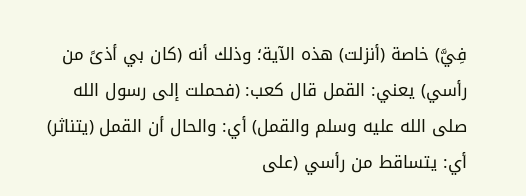فِيَّ) خاصة (أنزلت) هذه الآية؛ وذلك أنه (كان بي أذىً من رأسي) يعني: القمل قال كعب: (فحملت إلى رسول الله صلى الله عليه وسلم والقمل) أي: والحال أن القمل (يتناثر) أي: يتساقط من رأسي (على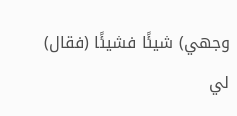وجهي) شيئًا فشيئًا (فقال) لي